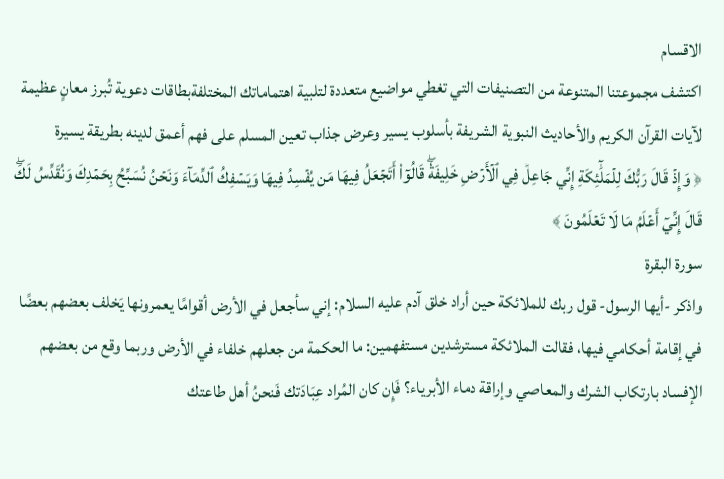الاقسام
اكتشف مجموعتنا المتنوعة من التصنيفات التي تغطي مواضيع متعددة لتلبية اهتماماتك المختلفةبطاقات دعوية تُبرز معانٍ عظيمة لآيات القرآن الكريم والأحاديث النبوية الشريفة بأسلوب يسير وعرض جذاب تعين المسلم على فهم أعمق لدينه بطريقة يسيرة
﴿ وَإِذۡ قَالَ رَبُّكَ لِلۡمَلَٰٓئِكَةِ إِنِّي جَاعِلٞ فِي ٱلۡأَرۡضِ خَلِيفَةٗۖ قَالُوٓاْ أَتَجۡعَلُ فِيهَا مَن يُفۡسِدُ فِيهَا وَيَسۡفِكُ ٱلدِّمَآءَ وَنَحۡنُ نُسَبِّحُ بِحَمۡدِكَ وَنُقَدِّسُ لَكَۖ قَالَ إِنِّيٓ أَعۡلَمُ مَا لَا تَعۡلَمُونَ ﴾
سورة البقرة
واذكر -أيها الرسول- قول ربك للملائكة حين أراد خلق آدم عليه السلام: إني سأجعل في الأرض أقوامًا يعمرونها يَخلف بعضهم بعضًا في إقامة أحكامي فيها، فقالت الملائكة مسترشدين مستفهمين: ما الحكمة من جعلهم خلفاء في الأرض وربما وقع من بعضهم الإفساد بارتكاب الشرك والمعاصي وإراقة دماء الأبرياء؟ فَإِن كان المُراد عِبَادَتك فَنحنُ أهل طاعتك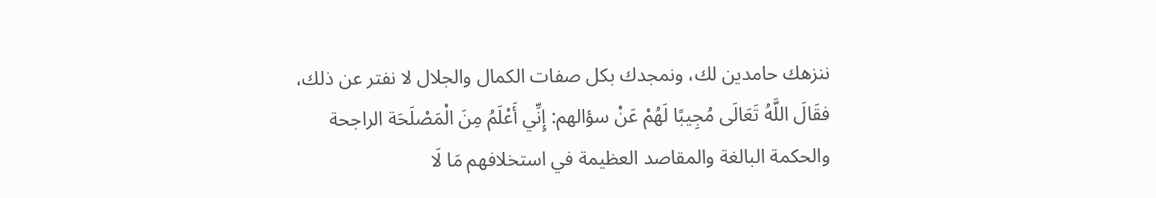ننزهك حامدين لك، ونمجدك بكل صفات الكمال والجلال لا نفتر عن ذلك، فقَالَ اللَّهُ تَعَالَى مُجِيبًا لَهُمْ عَنْ سؤالهم: إِنِّي أَعْلَمُ مِنَ الْمَصْلَحَة الراجحة والحكمة البالغة والمقاصد العظيمة في استخلافهم مَا لَا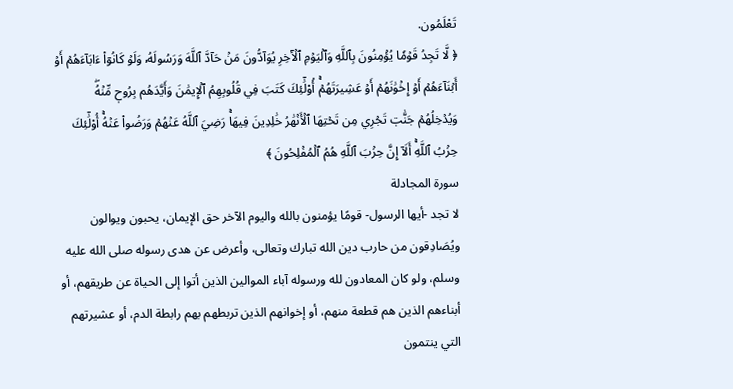تَعْلَمُون.
﴿ لَّا تَجِدُ قَوۡمٗا يُؤۡمِنُونَ بِٱللَّهِ وَٱلۡيَوۡمِ ٱلۡأٓخِرِ يُوَآدُّونَ مَنۡ حَآدَّ ٱللَّهَ وَرَسُولَهُۥ وَلَوۡ كَانُوٓاْ ءَابَآءَهُمۡ أَوۡ أَبۡنَآءَهُمۡ أَوۡ إِخۡوَٰنَهُمۡ أَوۡ عَشِيرَتَهُمۡۚ أُوْلَٰٓئِكَ كَتَبَ فِي قُلُوبِهِمُ ٱلۡإِيمَٰنَ وَأَيَّدَهُم بِرُوحٖ مِّنۡهُۖ وَيُدۡخِلُهُمۡ جَنَّٰتٖ تَجۡرِي مِن تَحۡتِهَا ٱلۡأَنۡهَٰرُ خَٰلِدِينَ فِيهَاۚ رَضِيَ ٱللَّهُ عَنۡهُمۡ وَرَضُواْ عَنۡهُۚ أُوْلَٰٓئِكَ حِزۡبُ ٱللَّهِۚ أَلَآ إِنَّ حِزۡبَ ٱللَّهِ هُمُ ٱلۡمُفۡلِحُونَ ﴾
سورة المجادلة
لا تجد -أيها الرسول- قومًا يؤمنون بالله واليوم الآخر حق الإيمان، يحبون ويوالون ويُصَادِقون من حارب دين الله تبارك وتعالى، وأعرض عن هدى رسوله صلى الله عليه وسلم، ولو كان المعادون لله ورسوله آباء الموالين الذين أتوا إلى الحياة عن طريقهم، أو أبناءهم الذين هم قطعة منهم، أو إخوانهم الذين تربطهم بهم رابطة الدم، أو عشيرتهم التي ينتمون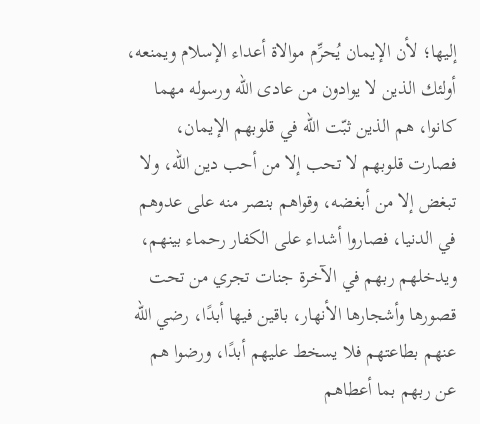إليها؛ لأن الإيمان يُحرِّم موالاة أعداء الإسلام ويمنعه، أولئك الذين لا يوادون من عادى الله ورسوله مهما كانوا، هم الذين ثبّت الله في قلوبهم الإيمان، فصارت قلوبهم لا تحب إلا من أحب دين الله، ولا تبغض إلا من أبغضه، وقواهم بنصر منه على عدوهم في الدنيا، فصاروا أشداء على الكفار رحماء بينهم، ويدخلهم ربهم في الآخرة جنات تجري من تحت قصورها وأشجارها الأنهار، باقين فيها أبدًا، رضي الله عنهم بطاعتهم فلا يسخط عليهم أبدًا، ورضوا هم عن ربهم بما أعطاهم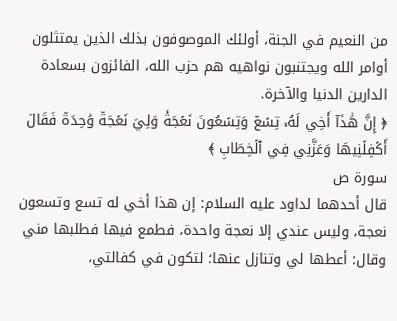من النعيم في الجنة، أولئك الموصوفون بذلك الذين يمتثلون أوامر الله ويجتنبون نواهيه هم حزب الله، الفائزون بسعادة الدارين الدنيا والآخرة.
﴿ إِنَّ هَٰذَآ أَخِي لَهُۥ تِسۡعٞ وَتِسۡعُونَ نَعۡجَةٗ وَلِيَ نَعۡجَةٞ وَٰحِدَةٞ فَقَالَ أَكۡفِلۡنِيهَا وَعَزَّنِي فِي ٱلۡخِطَابِ ﴾
سورة ص
قال أحدهما لداود عليه السلام: إن هذا أخي له تسع وتسعون نعجة، وليس عندي إلا نعجة واحدة، فطمع فيها فطلبها مني وقال: أعطها لي وتنازل عنها؛ لتكون في كفالتي،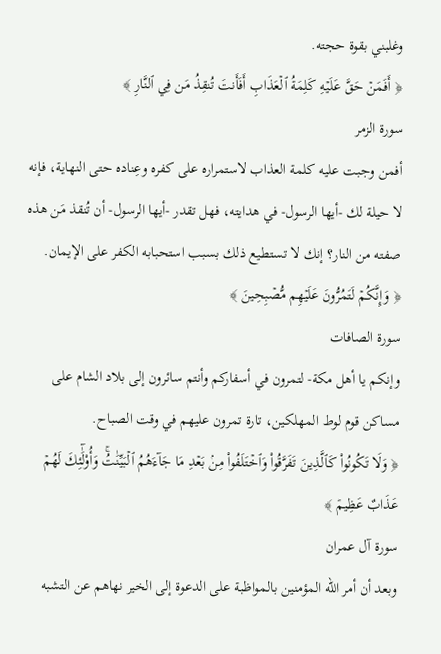وغلبني بقوة حجته.
﴿ أَفَمَنۡ حَقَّ عَلَيۡهِ كَلِمَةُ ٱلۡعَذَابِ أَفَأَنتَ تُنقِذُ مَن فِي ٱلنَّارِ ﴾
سورة الزمر
أفمن وجبت عليه كلمة العذاب لاستمراره على كفره وعِناده حتى النهاية، فإنه لا حيلة لك -أيها الرسول- في هدايته، فهل تقدر -أيها الرسول- أن تُنقذ مَن هذه صفته من النار؟ إنك لا تستطيع ذلك بسبب استحبابه الكفر على الإيمان.
﴿ وَإِنَّكُمۡ لَتَمُرُّونَ عَلَيۡهِم مُّصۡبِحِينَ ﴾
سورة الصافات
وإنكم يا أهل مكة- لتمرون في أسفاركم وأنتم سائرون إلى بلاد الشام على مساكن قوم لوط المهلكين، تارة تمرون عليهم في وقت الصباح.
﴿ وَلَا تَكُونُواْ كَٱلَّذِينَ تَفَرَّقُواْ وَٱخۡتَلَفُواْ مِنۢ بَعۡدِ مَا جَآءَهُمُ ٱلۡبَيِّنَٰتُۚ وَأُوْلَٰٓئِكَ لَهُمۡ عَذَابٌ عَظِيمٞ ﴾
سورة آل عمران
وبعد أن أمر الله المؤمنين بالمواظبة على الدعوة إلى الخير نهاهم عن التشبه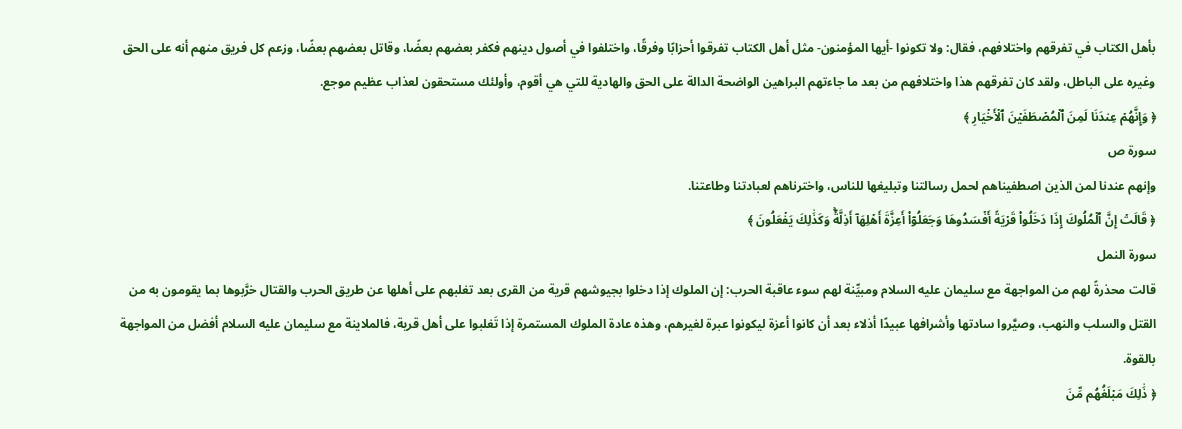بأهل الكتاب في تفرقهم واختلافهم، فقال: ولا تكونوا -أيها المؤمنون- مثل أهل الكتاب تفرقوا أحزابًا وفرقًا، واختلفوا في أصول دينهم فكفر بعضهم بعضًا، وقاتل بعضهم بعضًا، وزعم كل فريق منهم أنه على الحق وغيره على الباطل، ولقد كان تفرقهم هذا واختلافهم من بعد ما جاءتهم البراهين الواضحة الدالة على الحق والهادية للتي هي أقوم، وأولئك مستحقون لعذاب عظيم موجع.
﴿ وَإِنَّهُمۡ عِندَنَا لَمِنَ ٱلۡمُصۡطَفَيۡنَ ٱلۡأَخۡيَارِ ﴾
سورة ص
وإنهم عندنا لمن الذين اصطفيناهم لحمل رسالتنا وتبليغها للناس، واخترناهم لعبادتنا وطاعتنا.
﴿ قَالَتۡ إِنَّ ٱلۡمُلُوكَ إِذَا دَخَلُواْ قَرۡيَةً أَفۡسَدُوهَا وَجَعَلُوٓاْ أَعِزَّةَ أَهۡلِهَآ أَذِلَّةٗۚ وَكَذَٰلِكَ يَفۡعَلُونَ ﴾
سورة النمل
قالت محذرةً لهم من المواجهة مع سليمان عليه السلام ومبيِّنة لهم سوء عاقبة الحرب: إن الملوك إذا دخلوا بجيوشهم قرية من القرى بعد تغلبهم على أهلها عن طريق الحرب والقتال خرَّبوها بما يقومون به من القتل والسلب والنهب، وصيَّروا سادتها وأشرافها عبيدًا أذلاء بعد أن كانوا أعزة ليكونوا عبرة لغيرهم، وهذه عادة الملوك المستمرة إذا تَغلبوا على أهل قرية، فالملاينة مع سليمان عليه السلام أفضل من المواجهة بالقوة.
﴿ ذَٰلِكَ مَبۡلَغُهُم مِّنَ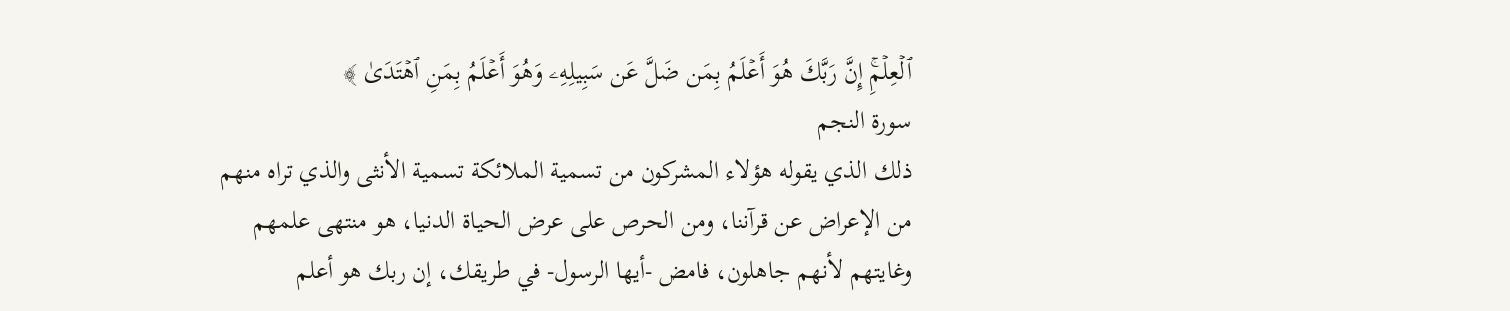ٱلۡعِلۡمِۚ إِنَّ رَبَّكَ هُوَ أَعۡلَمُ بِمَن ضَلَّ عَن سَبِيلِهِۦ وَهُوَ أَعۡلَمُ بِمَنِ ٱهۡتَدَىٰ ﴾
سورة النجم
ذلك الذي يقوله هؤلاء المشركون من تسمية الملائكة تسمية الأنثى والذي تراه منهم من الإعراض عن قرآننا، ومن الحرص على عرض الحياة الدنيا، هو منتهى علمهم وغايتهم لأنهم جاهلون، فامض -أيها الرسول- في طريقك، إن ربك هو أعلم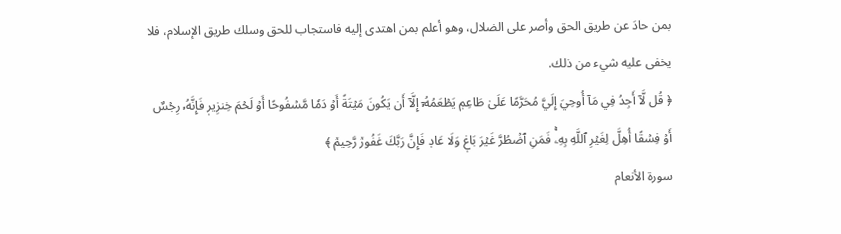بمن حادَ عن طريق الحق وأصر على الضلال، وهو أعلم بمن اهتدى إليه فاستجاب للحق وسلك طريق الإسلام، فلا يخفى عليه شيء من ذلك.
﴿ قُل لَّآ أَجِدُ فِي مَآ أُوحِيَ إِلَيَّ مُحَرَّمًا عَلَىٰ طَاعِمٖ يَطۡعَمُهُۥٓ إِلَّآ أَن يَكُونَ مَيۡتَةً أَوۡ دَمٗا مَّسۡفُوحًا أَوۡ لَحۡمَ خِنزِيرٖ فَإِنَّهُۥ رِجۡسٌ أَوۡ فِسۡقًا أُهِلَّ لِغَيۡرِ ٱللَّهِ بِهِۦۚ فَمَنِ ٱضۡطُرَّ غَيۡرَ بَاغٖ وَلَا عَادٖ فَإِنَّ رَبَّكَ غَفُورٞ رَّحِيمٞ ﴾
سورة الأنعام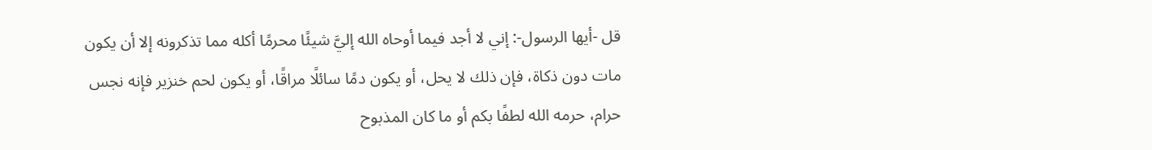قل -أيها الرسول-: إني لا أجد فيما أوحاه الله إليَّ شيئًا محرمًا أكله مما تذكرونه إلا أن يكون مات دون ذكاة، فإن ذلك لا يحل، أو يكون دمًا سائلًا مراقًا، أو يكون لحم خنزير فإنه نجس حرام، حرمه الله لطفًا بكم أو ما كان المذبوح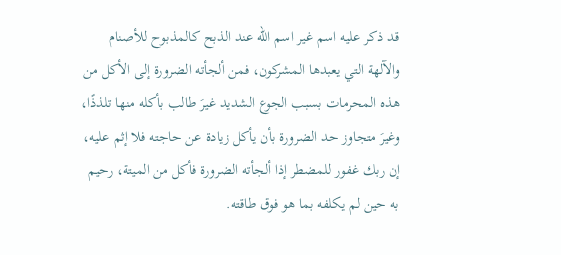قد ذكر عليه اسم غير اسم الله عند الذبح كالمذبوح للأصنام والآلهة التي يعبدها المشركون، فمن ألجأته الضرورة إلى الأكل من هذه المحرمات بسبب الجوع الشديد غيرَ طالب بأكله منها تلذذًا، وغيرَ متجاوز حد الضرورة بأن يأكل زيادة عن حاجته فلا إثم عليه، إن ربك غفور للمضطر إذا ألجأته الضرورة فأكل من الميتة، رحيم به حين لم يكلفه بما هو فوق طاقته.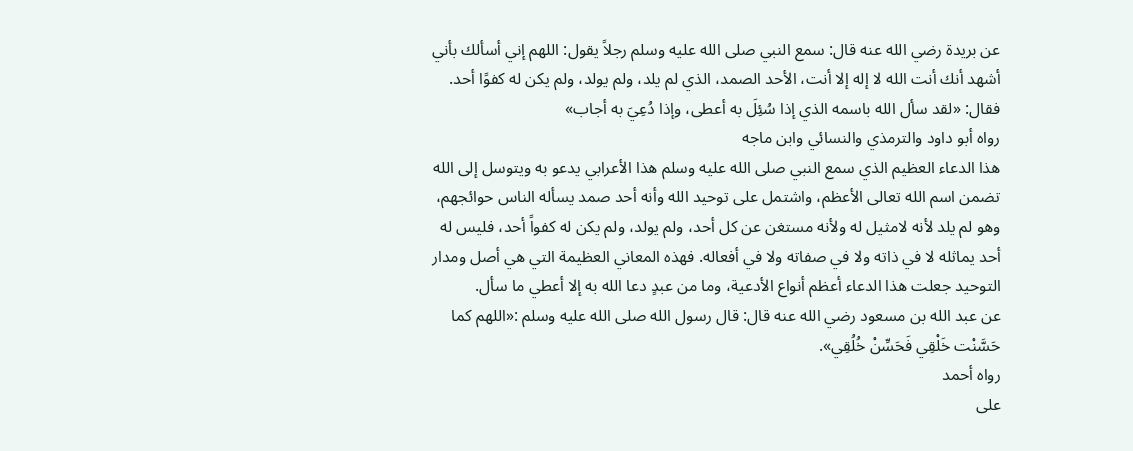عن بريدة رضي الله عنه قال: سمع النبي صلى الله عليه وسلم رجلاً يقول: اللهم إني أسألك بأني أشهد أنك أنت الله لا إله إلا أنت، الأحد الصمد، الذي لم يلد، ولم يولد، ولم يكن له كفوًا أحد. فقال: «لقد سأل الله باسمه الذي إذا سُئِلَ به أعطى، وإذا دُعِيَ به أجاب»
رواه أبو داود والترمذي والنسائي وابن ماجه
هذا الدعاء العظيم الذي سمع النبي صلى الله عليه وسلم هذا الأعرابي يدعو به ويتوسل إلى الله تضمن اسم الله تعالى الأعظم، واشتمل على توحيد الله وأنه أحد صمد يسأله الناس حوائجهم، وهو لم يلد لأنه لامثيل له ولأنه مستغن عن كل أحد، ولم يولد، ولم يكن له كفواً أحد، فليس له أحد يماثله لا في ذاته ولا في صفاته ولا في أفعاله. فهذه المعاني العظيمة التي هي أصل ومدار التوحيد جعلت هذا الدعاء أعظم أنواع الأدعية، وما من عبدٍ دعا الله به إلا أعطي ما سأل.
عن عبد الله بن مسعود رضي الله عنه قال: قال رسول الله صلى الله عليه وسلم :«اللهم كما حَسَّنْت خَلْقِي فَحَسِّنْ خُلُقِي».
رواه أحمد
على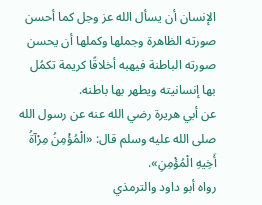الإنسان أن يسأل الله عز وجل كما أحسن صورته الظاهرة وجملها وكملها أن يحسن صورته الباطنة فيهبه أخلاقًا كريمة تكمُل بها إنسانيته ويطهر بها باطنه.
عن أبي هريرة رضي الله عنه عن رسول الله صلى الله عليه وسلم قال: «الْمُؤْمِنُ مِرْآةُ أَخِيهِ الْمُؤْمِنِ».
رواه أبو داود والترمذي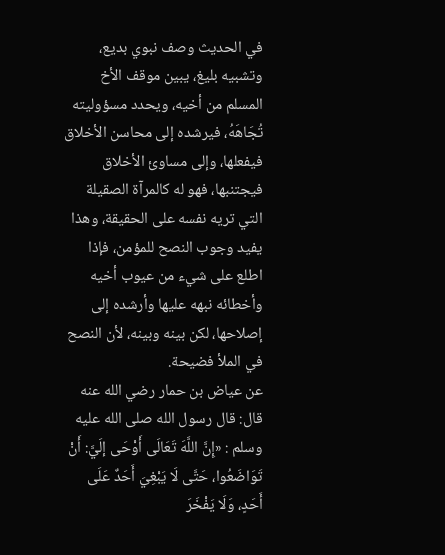في الحديث وصف نبوي بديع، وتشبيه بليغ، يبين موقف الأخ المسلم من أخيه، ويحدد مسؤوليته تُجَاهَهُ، فيرشده إلى محاسن الأخلاق فيفعلها، وإلى مساوئ الأخلاق فيجتنبها، فهو له كالمرآة الصقيلة التي تريه نفسه على الحقيقة، وهذا يفيد وجوب النصح للمؤمن، فإذا اطلع على شيء من عيوب أخيه وأخطائه نبهه عليها وأرشده إلى إصلاحها، لكن بينه وبينه، لأن النصح في الملأ فضيحة.
عن عياض بن حمار رضي الله عنه قال: قال رسول الله صلى الله عليه وسلم : «إِنَّ اللَّهَ تَعَالَى أَوْحَى إلَيَّ: أَنْ تَوَاضَعُوا، حَتَّى لَا يَبْغِيَ أَحَدٌ عَلَى أَحَدٍ، وَلَا يَفْخَرَ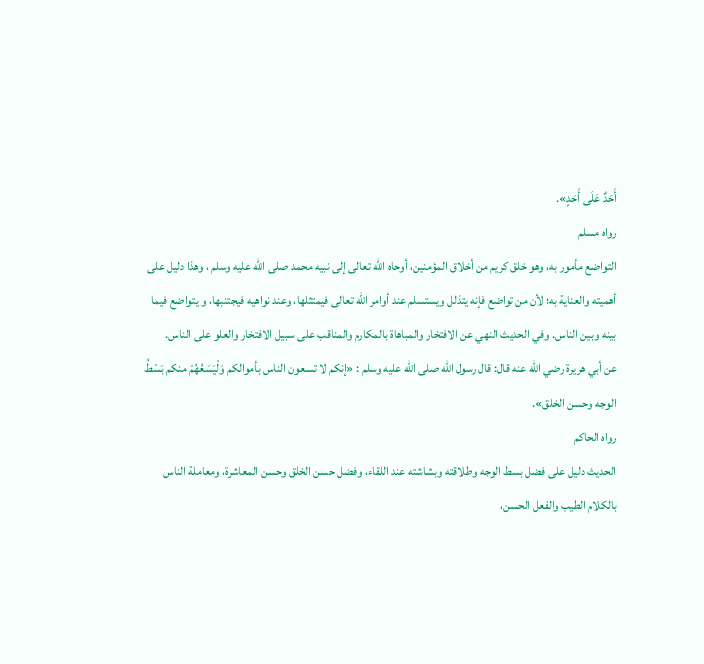أَحَدٌ عَلَى أَحَدٍ».
رواه مسلم
التواضع مأمور به، وهو خلق كريم من أخلاق المؤمنين، أوحاه الله تعالى إلى نبيه محمد صلى الله عليه وسلم ، وهذا دليل على أهميته والعناية به؛ لأن من تواضع فإنه يتذلل ويستسلم عند أوامر الله تعالى فيمتثلها، وعند نواهيه فيجتنبها، و يتواضع فيما بينه وبين الناس. وفي الحديث النهي عن الافتخار والمباهاة بالمكارم والمناقب على سبيل الافتخار والعلو على الناس.
عن أبي هريرة رضي الله عنه قال: قال رسول الله صلى الله عليه وسلم : «إنكم لا تسعون الناس بأموالكم وَلْيَسَعُهُمْ منكم بَسْطُ الوجه وحسن الخلق».
رواه الحاكم
الحديث دليل على فضل بسط الوجه وطلاقته وبشاشته عند اللقاء، وفضل حسن الخلق وحسن المعاشرة، ومعاملة الناس بالكلام الطيب والفعل الحسن،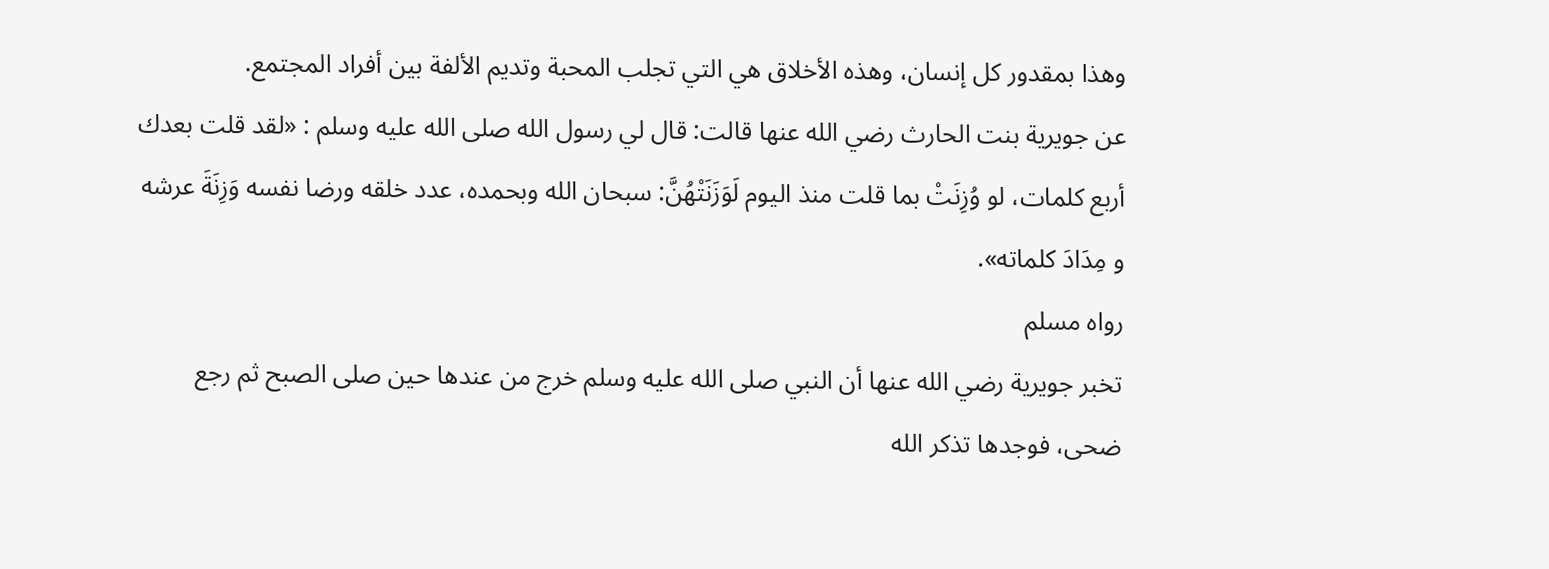وهذا بمقدور كل إنسان، وهذه الأخلاق هي التي تجلب المحبة وتديم الألفة بين أفراد المجتمع.
عن جويرية بنت الحارث رضي الله عنها قالت: قال لي رسول الله صلى الله عليه وسلم : «لقد قلت بعدك أربع كلمات، لو وُزِنَتْ بما قلت منذ اليوم لَوَزَنَتْهُنَّ: سبحان الله وبحمده، عدد خلقه ورضا نفسه وَزِنَةَ عرشه و مِدَادَ كلماته».
رواه مسلم
تخبر جويرية رضي الله عنها أن النبي صلى الله عليه وسلم خرج من عندها حين صلى الصبح ثم رجع ضحى، فوجدها تذكر الله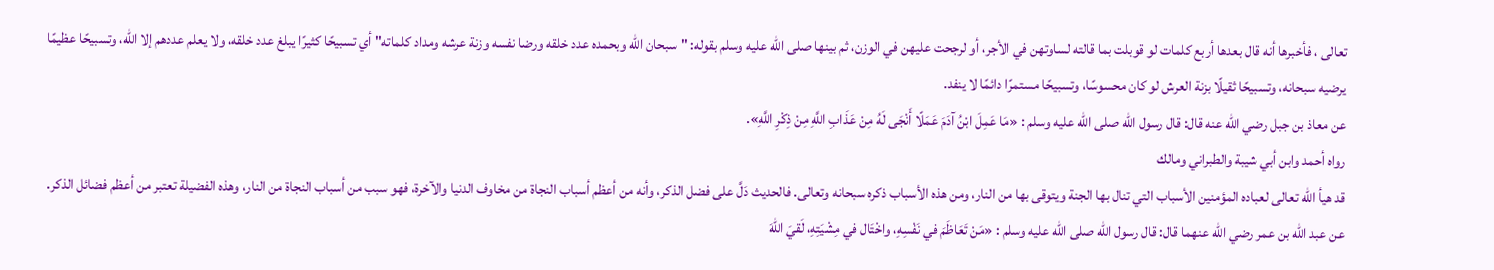تعالى ، فأخبرها أنه قال بعدها أربع كلمات لو قوبلت بما قالته لساوتهن في الأجر، أو لرجحت عليهن في الوزن، ثم بينها صلى الله عليه وسلم بقوله: "سبحان الله وبحمده عدد خلقه ورضا نفسه وزنة عرشه ومداد كلماته" أي تسبيحًا كثيرًا يبلغ عدد خلقه، ولا يعلم عددهم إلا الله، وتسبيحًا عظيمًا يرضيه سبحانه، وتسبيحًا ثقيلًا بزنة العرش لو كان محسوسًا، وتسبيحًا مستمرًا دائمًا لا ينفد.
عن معاذ بن جبل رضي الله عنه قال: قال رسول الله صلى الله عليه وسلم : «مَا عَمِلَ ابْنُ آدَمَ عَمَلًا أَنْجَى لَهُ مِنْ عَذَابِ اللَّهِ مِنْ ذِكْرِ اللَّهِ».
رواه أحمد وابن أبي شيبة والطبراني ومالك
قد هيأ الله تعالى لعباده المؤمنين الأسباب التي تنال بها الجنة ويتوقى بها من النار، ومن هذه الأسباب ذكره سبحانه وتعالى. فالحديث دَلَّ على فضل الذكر، وأنه من أعظم أسباب النجاة من مخاوف الدنيا والآخرة، فهو سبب من أسباب النجاة من النار، وهذه الفضيلة تعتبر من أعظم فضائل الذكر.
عن عبد الله بن عمر رضي الله عنهما قال: قال رسول الله صلى الله عليه وسلم : «مَنْ تَعَاظَمَ في نَفْسِهِ، واخْتَال في مِشْيَتِهِ، لَقيَ اللهَ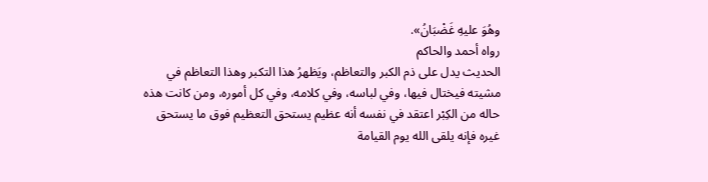وهُوَ عليهِ غَضْبَانُ».
رواه أحمد والحاكم
الحديث يدل على ذم الكبر والتعاظم، ويَظهرُ هذا التكبر وهذا التعاظم في مشيته فيختال فيها، وفي لباسه، وفي كلامه، وفي كل أموره، ومن كانت هذه حاله من الكِبْر اعتقد في نفسه أنه عظيم يستحق التعظيم فوق ما يستحق غيره فإنه يلقى الله يوم القيامة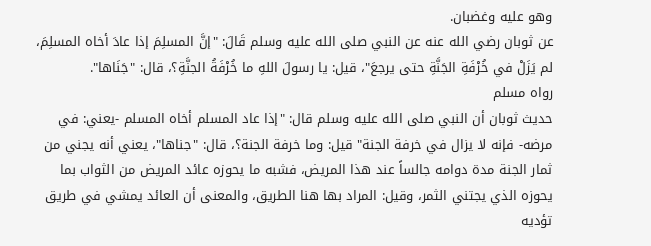وهو عليه وغضبان.
عن ثوبان رضي الله عنه عن النبي صلى الله عليه وسلم قَالَ: "إنَّ المسلِمَ إذا عادَ أخاه المسلِمَ، لم يَزَلْ في خُرْفَةِ الجَنَّةِ حتى يرجعَ"، قيل: يا رسولَ اللهِ ما خُرْفَةُ الجنَّةِ؟، قال: "جَنَاها".
رواه مسلم
حديث ثوبان أن النبي صلى الله عليه وسلم قال: "إذا عاد المسلم أخاه المسلم -يعني: في مرضه- فإنه لا يزال في خرفة الجنة" قيل: وما خرفة الجنة؟، قال: "جناها"، يعني أنه يجني من ثمار الجنة مدة دوامه جالساً عند هذا المريض، فشبه ما يحوزه عائد المريض من الثواب بما يحوزه الذي يجتني الثمر، وقيل: المراد بها هنا الطريق، والمعنى أن العائد يمشي في طريق تؤديه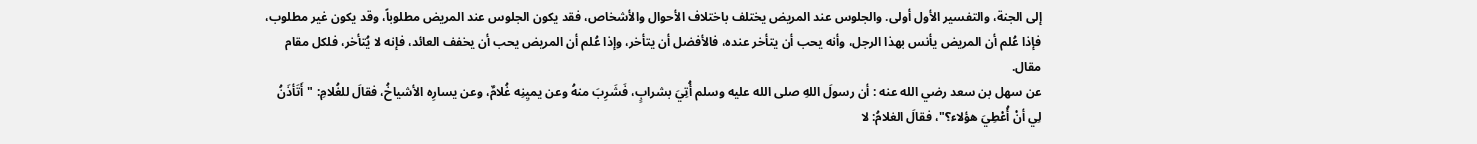إلى الجنة، والتفسير الأول أولى. والجلوس عند المريض يختلف باختلاف الأحوال والأشخاص، فقد يكون الجلوس عند المريض مطلوباً، وقد يكون غير مطلوب، فإذا عُلم أن المريض يأنس بهذا الرجل، وأنه يحب أن يتأخر عنده، فالأفضل أن يتأخر، وإذا عُلم أن المريض يحب أن يخفف العائد، فإنه لا يُتأخر، فلكل مقام مقال.
عن سهل بن سعد رضي الله عنه : أن رسولَ اللهِ صلى الله عليه وسلم أُتِيَ بشرابٍ، فَشَرِبَ منهُ وعن يميِنِه غُلامٌ، وعن يسارِه الأشياخُ، فقالَ للغُلامِ: "أَتَأذَنُ لِي أنْ أُعْطِيَ هؤلاء؟"، فقالَ الغلامُ: لا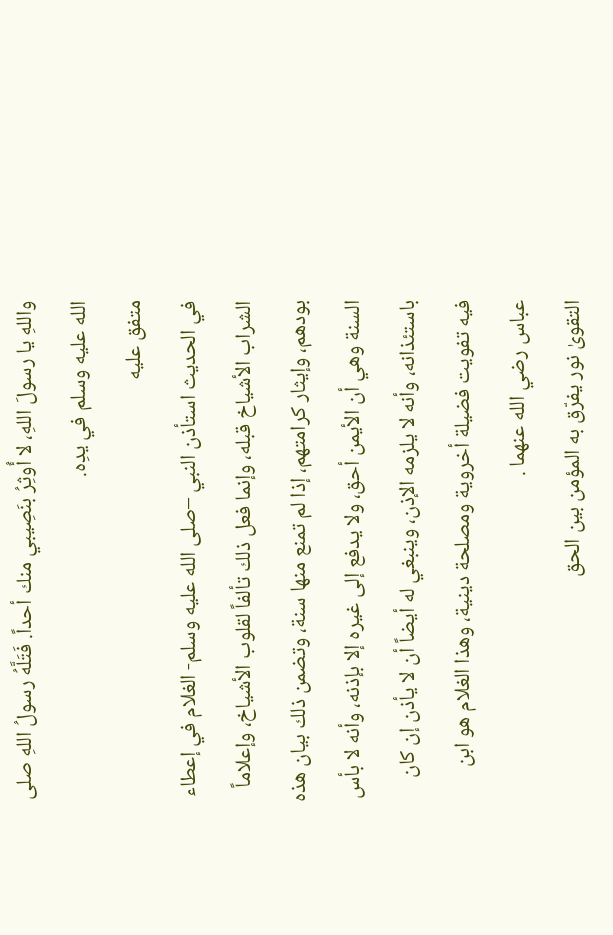واللهِ يا رسولَ اللهِ، لا أُوثِرُ بنَصِيبي منك أحداً. فَتَلَّهُ رسولُ اللهِ صلى الله عليه وسلم في يدِه.
متفق عليه
في الحديث استأذن النبي –صلى الله عليه وسلم- الغلام في إعطاء الشراب الأشياخ قبله، وإنما فعل ذلك تألفاً لقلوب الأشياخ، وإعلاماً بودهم، وإيثار كرامتهم، إذا لم تمنع منها سنة، وتضمن ذلك بيان هذه السنة وهي أن الأيمن أحق، ولا يدفع إلى غيره إلا بإذنه، وأنه لا بأس باستئذانه، وأنه لا يلزمه الإذن، وينبغي له أيضاً أن لا يأذن إن كان فيه تفويت فضيلة أخروية ومصلحة دينية، وهذا الغلام هو ابن عباس رضي الله عنهما .
التقوىٰ نور يفرّق به المؤمن بين الحق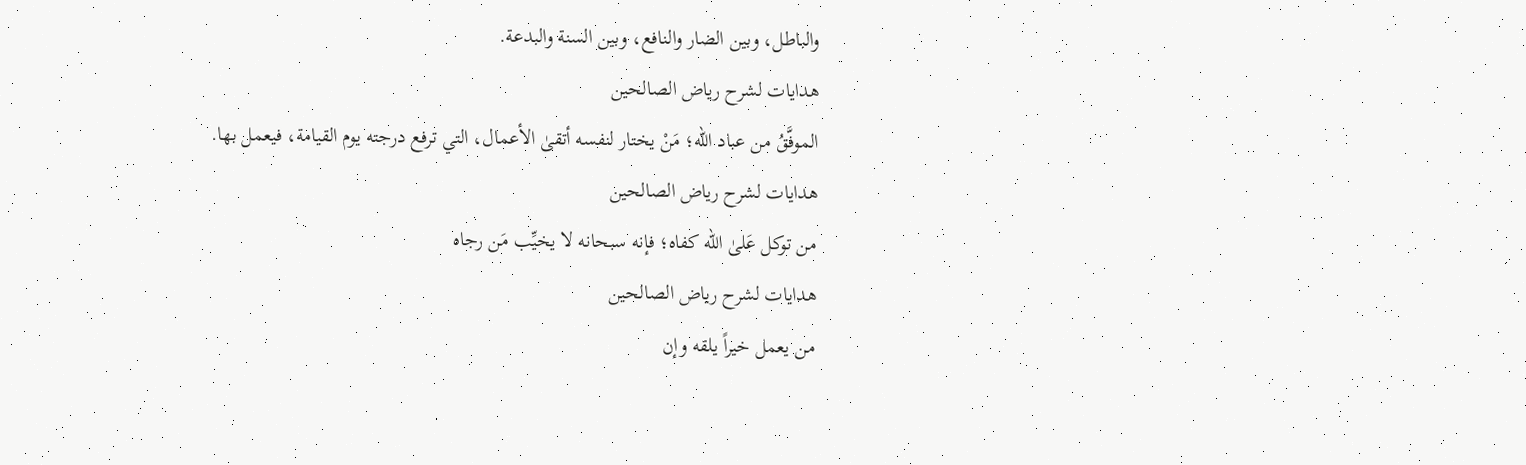والباطل، وبين الضار والنافع، وبين السنة والبدعة.
هدايات لشرح رياض الصالحين
الموفَّقُ من عباد الله؛ مَنْ يختار لنفسه أتقىٰ الأعمال، التي ترفع درجته يوم القيامة، فيعمل بها.
هدايات لشرح رياض الصالحين
من توكل عَلىٰ الله كفاه؛ فإنه سبحانه لا يخيِّب مَن رجاه
هدايات لشرح رياض الصالحين
من يعمل خيراً يلقه وإن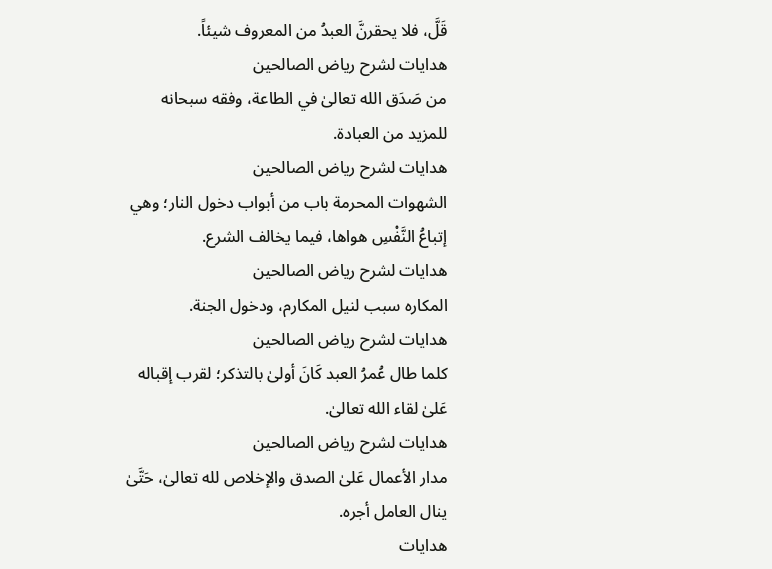قَلَّ، فلا يحقرنَّ العبدُ من المعروف شيئاً.
هدايات لشرح رياض الصالحين
من صَدَق الله تعالىٰ في الطاعة، وفقه سبحانه للمزيد من العبادة.
هدايات لشرح رياض الصالحين
الشهوات المحرمة باب من أبواب دخول النار؛ وهي إتباعُ النَّفْسِ هواها، فيما يخالف الشرع.
هدايات لشرح رياض الصالحين
المكاره سبب لنيل المكارم، ودخول الجنة.
هدايات لشرح رياض الصالحين
كلما طال عُمرُ العبد كَانَ أولىٰ بالتذكر؛ لقرب إقباله عَلىٰ لقاء الله تعالىٰ.
هدايات لشرح رياض الصالحين
مدار الأعمال عَلىٰ الصدق والإخلاص لله تعالىٰ، حَتَّىٰ ينال العامل أجره.
هدايات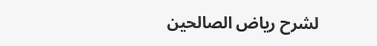لشرح رياض الصالحين